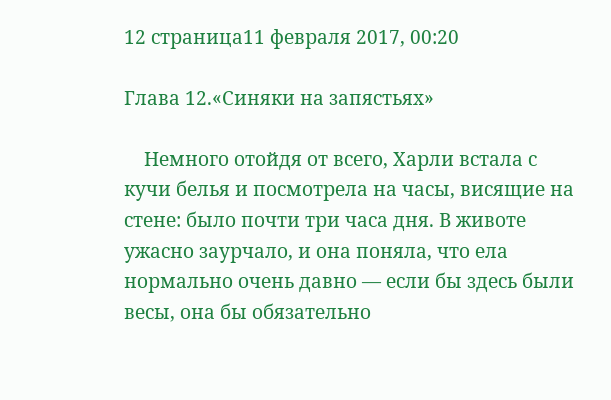12 страница11 февраля 2017, 00:20

Глава 12.«Синяки на запястьях»

    Немного отойдя от всего, Харли встала с кучи белья и посмотрела на часы, висящие на стене: было почти три часа дня. В животе ужасно заурчало, и она поняла, что ела нормально очень давно — если бы здесь были весы, она бы обязательно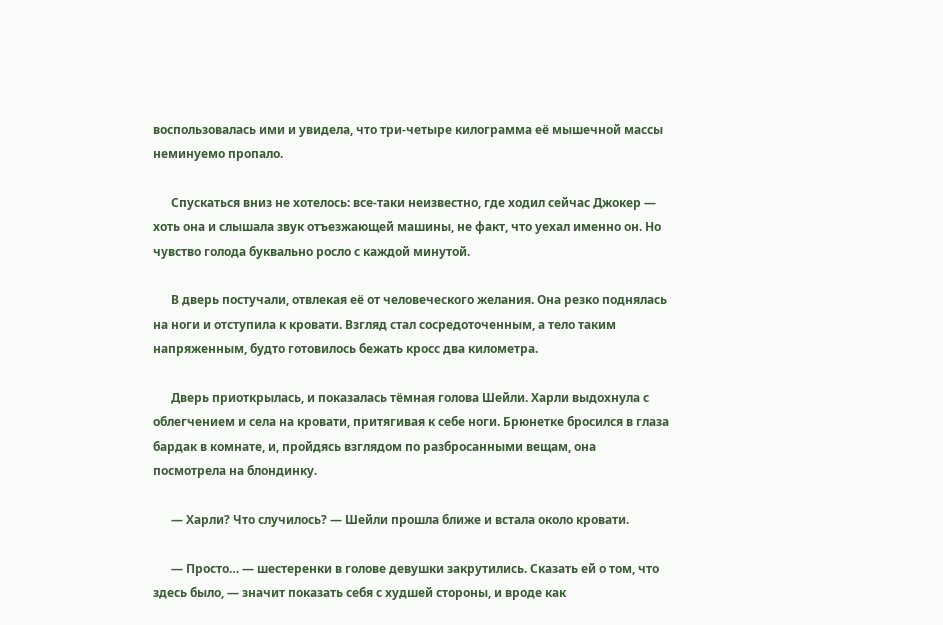воспользовалась ими и увидела, что три-четыре килограмма её мышечной массы неминуемо пропало.

      Спускаться вниз не хотелось: все-таки неизвестно, где ходил сейчас Джокер — хоть она и слышала звук отъезжающей машины, не факт, что уехал именно он. Но чувство голода буквально росло с каждой минутой.

      В дверь постучали, отвлекая её от человеческого желания. Она резко поднялась на ноги и отступила к кровати. Взгляд стал сосредоточенным, а тело таким напряженным, будто готовилось бежать кросс два километра.

      Дверь приоткрылась, и показалась тёмная голова Шейли. Харли выдохнула с облегчением и села на кровати, притягивая к себе ноги. Брюнетке бросился в глаза бардак в комнате, и, пройдясь взглядом по разбросанными вещам, она посмотрела на блондинку.

      — Харли? Что случилось? — Шейли прошла ближе и встала около кровати.

      — Просто… — шестеренки в голове девушки закрутились. Сказать ей о том, что здесь было, — значит показать себя с худшей стороны, и вроде как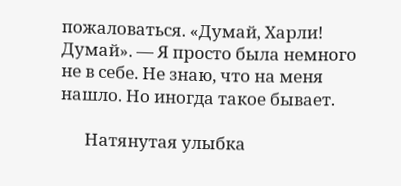пожаловаться. «Думай, Харли! Думай». — Я просто была немного не в себе. Не знаю, что на меня нашло. Но иногда такое бывает.

      Натянутая улыбка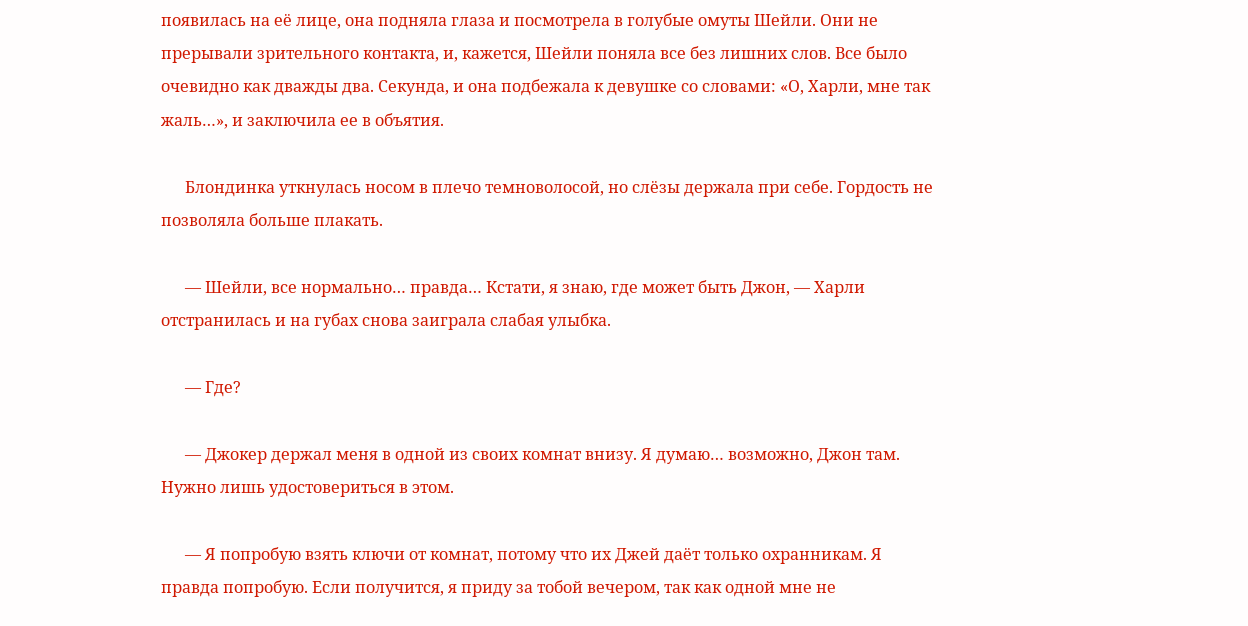появилась на её лице, она подняла глаза и посмотрела в голубые омуты Шейли. Они не прерывали зрительного контакта, и, кажется, Шейли поняла все без лишних слов. Все было очевидно как дважды два. Секунда, и она подбежала к девушке со словами: «О, Харли, мне так жаль…», и заключила ее в объятия.

      Блондинка уткнулась носом в плечо темноволосой, но слёзы держала при себе. Гордость не позволяла больше плакать.

      — Шейли, все нормально… правда… Кстати, я знаю, где может быть Джон, — Харли отстранилась и на губах снова заиграла слабая улыбка.

      — Где?

      — Джокер держал меня в одной из своих комнат внизу. Я думаю… возможно, Джон там. Нужно лишь удостовериться в этом.

      — Я попробую взять ключи от комнат, потому что их Джей даёт только охранникам. Я правда попробую. Если получится, я приду за тобой вечером, так как одной мне не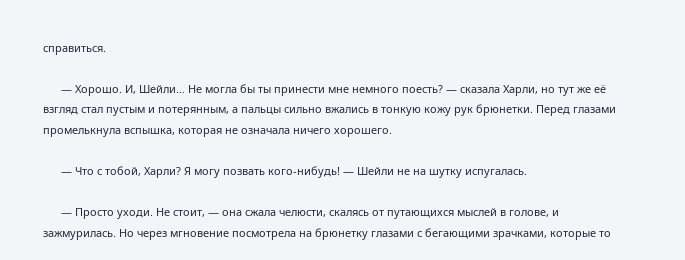справиться.

      — Хорошо. И, Шейли… Не могла бы ты принести мне немного поесть? — сказала Харли, но тут же её взгляд стал пустым и потерянным, а пальцы сильно вжались в тонкую кожу рук брюнетки. Перед глазами промелькнула вспышка, которая не означала ничего хорошего.

      — Что с тобой, Харли? Я могу позвать кого-нибудь! — Шейли не на шутку испугалась.

      — Просто уходи. Не стоит, — она сжала челюсти, скалясь от путающихся мыслей в голове, и зажмурилась. Но через мгновение посмотрела на брюнетку глазами с бегающими зрачками, которые то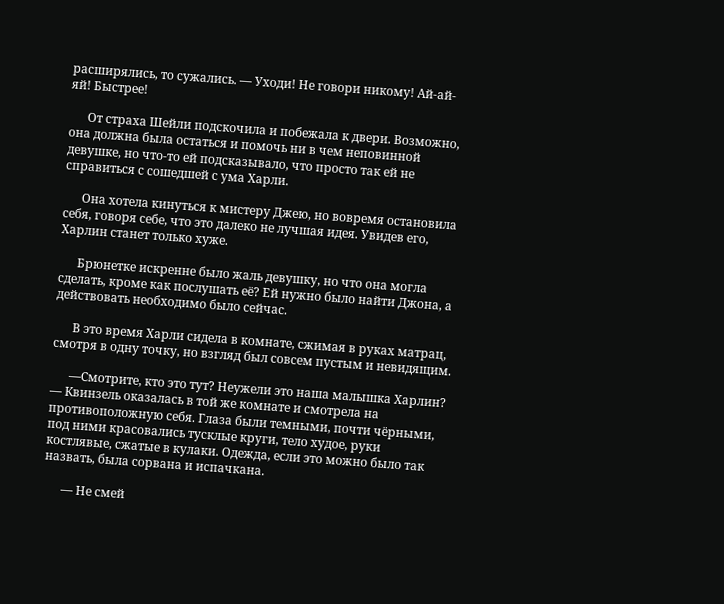расширялись, то сужались. — Уходи! Не говори никому! Ай-ай-яй! Быстрее!

      От страха Шейли подскочила и побежала к двери. Возможно, она должна была остаться и помочь ни в чем неповинной девушке, но что-то ей подсказывало, что просто так ей не справиться с сошедшей с ума Харли.

      Она хотела кинуться к мистеру Джею, но вовремя остановила себя, говоря себе, что это далеко не лучшая идея. Увидев его, Харлин станет только хуже.

      Брюнетке искренне было жаль девушку, но что она могла сделать, кроме как послушать её? Ей нужно было найти Джона, а действовать необходимо было сейчас.

      В это время Харли сидела в комнате, сжимая в руках матрац, смотря в одну точку, но взгляд был совсем пустым и невидящим.

      —Смотрите, кто это тут? Неужели это наша малышка Харлин? — Квинзель оказалась в той же комнате и смотрела на противоположную себя. Глаза были темными, почти чёрными, под ними красовались тусклые круги, тело худое, руки костлявые, сжатые в кулаки. Одежда, если это можно было так назвать, была сорвана и испачкана.

      — Не смей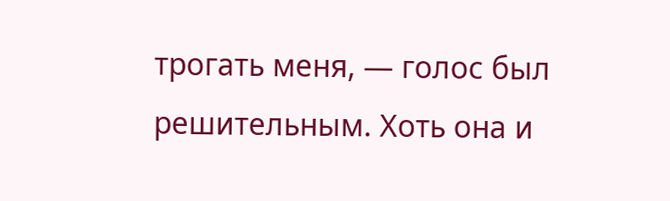трогать меня, — голос был решительным. Хоть она и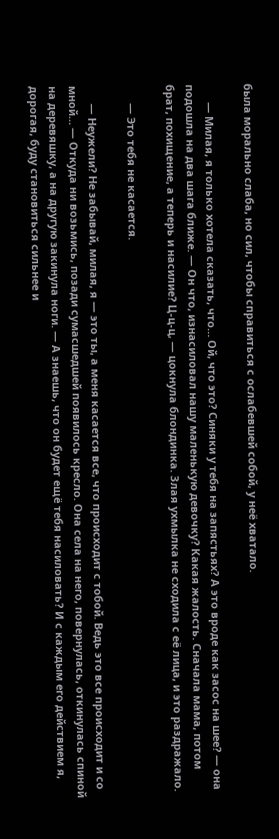была морально слаба, но сил, чтобы справиться с ослабевшей собой, у неё хватало.

      — Милая, я только хотела сказать, что… Ой, что это? Синяки у тебя на запястьях? А это вроде как засос на шее? — она подошла на два шага ближе. — Он что, изнасиловал нашу маленькую девочку? Какая жалость. Сначала мама, потом брат, похищение, а теперь и насилие? Ц-ц-ц, — цокнула блондинка. Злая ухмылка не сходила с её лица, и это раздражало.

      — Это тебя не касается.

      — Неужели? Не забывай, милая, я — это ты, а меня касается все, что происходит с тобой. Ведь это все происходит и со мной… — Откуда ни возьмись, позади сумасшедшей появилось кресло. Она села на него, повернулась, откинулась спиной на деревяшку, а на другую закинула ноги. — А знаешь, что он будет ещё тебя насиловать? И с каждым его действием я, дорогая, буду становиться сильнее и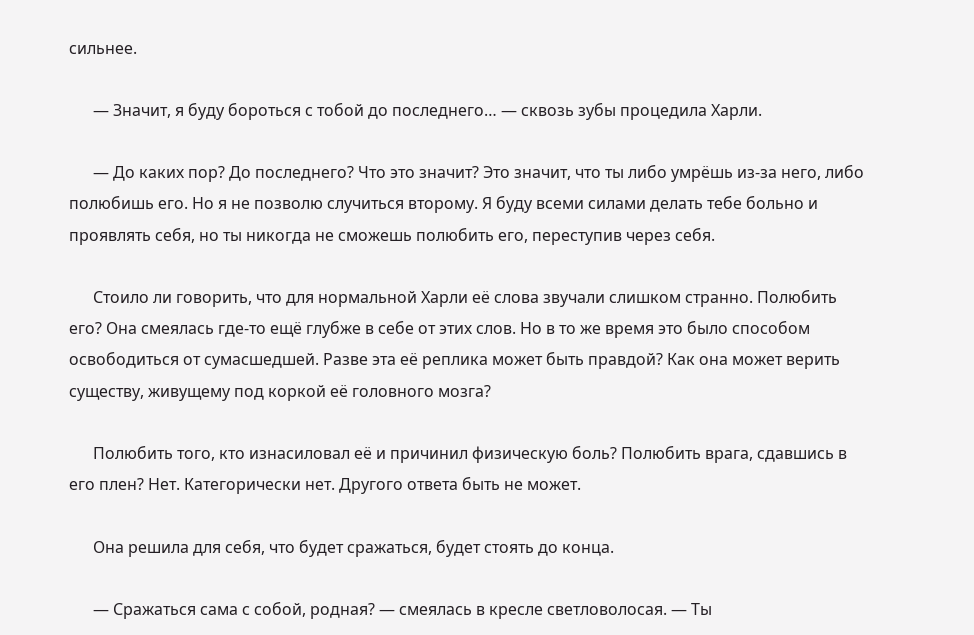сильнее.

      — Значит, я буду бороться с тобой до последнего… — сквозь зубы процедила Харли.

      — До каких пор? До последнего? Что это значит? Это значит, что ты либо умрёшь из-за него, либо полюбишь его. Но я не позволю случиться второму. Я буду всеми силами делать тебе больно и проявлять себя, но ты никогда не сможешь полюбить его, переступив через себя.

      Стоило ли говорить, что для нормальной Харли её слова звучали слишком странно. Полюбить его? Она смеялась где-то ещё глубже в себе от этих слов. Но в то же время это было способом освободиться от сумасшедшей. Разве эта её реплика может быть правдой? Как она может верить существу, живущему под коркой её головного мозга?

      Полюбить того, кто изнасиловал её и причинил физическую боль? Полюбить врага, сдавшись в его плен? Нет. Категорически нет. Другого ответа быть не может.

      Она решила для себя, что будет сражаться, будет стоять до конца.

      — Сражаться сама с собой, родная? — смеялась в кресле светловолосая. — Ты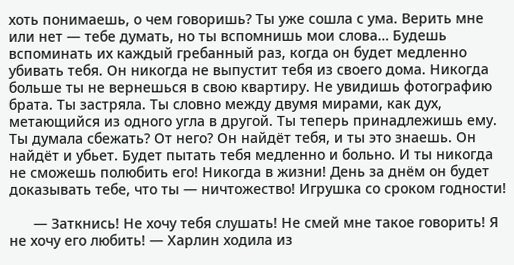хоть понимаешь, о чем говоришь? Ты уже сошла с ума. Верить мне или нет — тебе думать, но ты вспомнишь мои слова… Будешь вспоминать их каждый гребанный раз, когда он будет медленно убивать тебя. Он никогда не выпустит тебя из своего дома. Никогда больше ты не вернешься в свою квартиру. Не увидишь фотографию брата. Ты застряла. Ты словно между двумя мирами, как дух, метающийся из одного угла в другой. Ты теперь принадлежишь ему. Ты думала сбежать? От него? Он найдёт тебя, и ты это знаешь. Он найдёт и убьет. Будет пытать тебя медленно и больно. И ты никогда не сможешь полюбить его! Никогда в жизни! День за днём он будет доказывать тебе, что ты — ничтожество! Игрушка со сроком годности!

      — Заткнись! Не хочу тебя слушать! Не смей мне такое говорить! Я не хочу его любить! — Харлин ходила из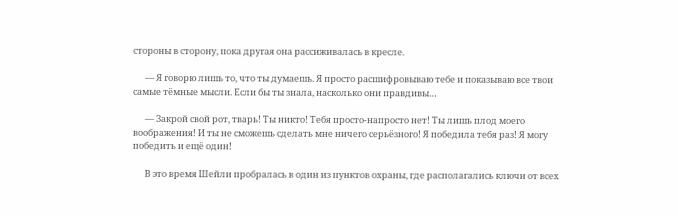стороны в сторону, пока другая она рассиживалась в кресле.

      — Я говорю лишь то, что ты думаешь. Я просто расшифровываю тебе и показываю все твои самые тёмные мысли. Если бы ты знала, насколько они правдивы…

      — Закрой свой рот, тварь! Ты никто! Тебя просто-напросто нет! Ты лишь плод моего воображения! И ты не сможешь сделать мне ничего серьёзного! Я победила тебя раз! Я могу победить и ещё один!

      В это время Шейли пробралась в один из пунктов охраны, где располагались ключи от всех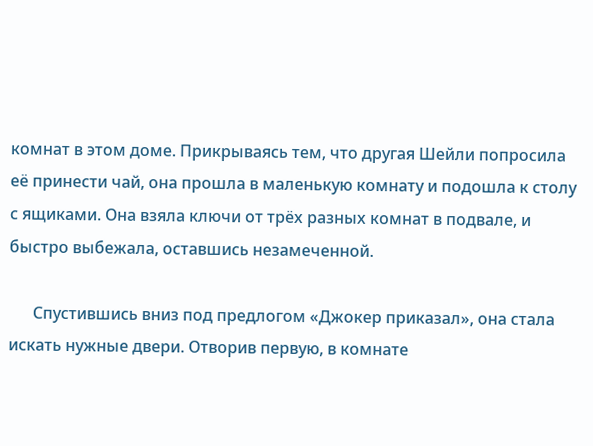комнат в этом доме. Прикрываясь тем, что другая Шейли попросила её принести чай, она прошла в маленькую комнату и подошла к столу с ящиками. Она взяла ключи от трёх разных комнат в подвале, и быстро выбежала, оставшись незамеченной.

      Спустившись вниз под предлогом «Джокер приказал», она стала искать нужные двери. Отворив первую, в комнате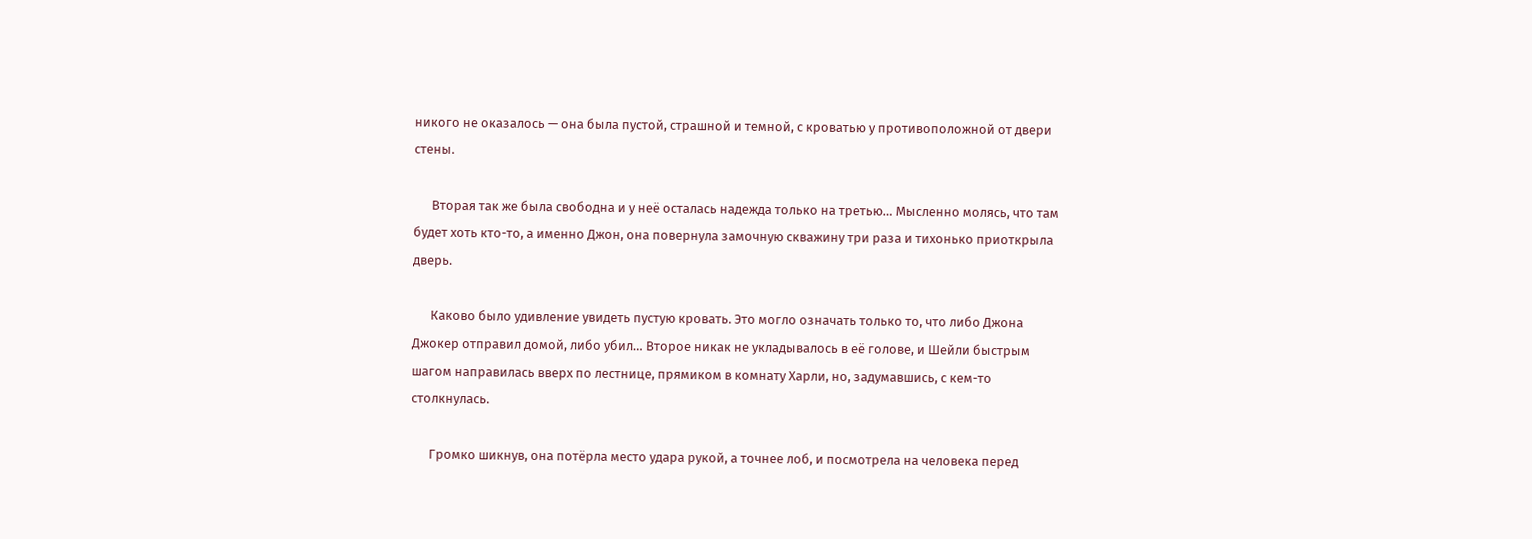никого не оказалось — она была пустой, страшной и темной, с кроватью у противоположной от двери стены.

      Вторая так же была свободна и у неё осталась надежда только на третью… Мысленно молясь, что там будет хоть кто-то, а именно Джон, она повернула замочную скважину три раза и тихонько приоткрыла дверь.

      Каково было удивление увидеть пустую кровать. Это могло означать только то, что либо Джона Джокер отправил домой, либо убил… Второе никак не укладывалось в её голове, и Шейли быстрым шагом направилась вверх по лестнице, прямиком в комнату Харли, но, задумавшись, с кем-то столкнулась.

      Громко шикнув, она потёрла место удара рукой, а точнее лоб, и посмотрела на человека перед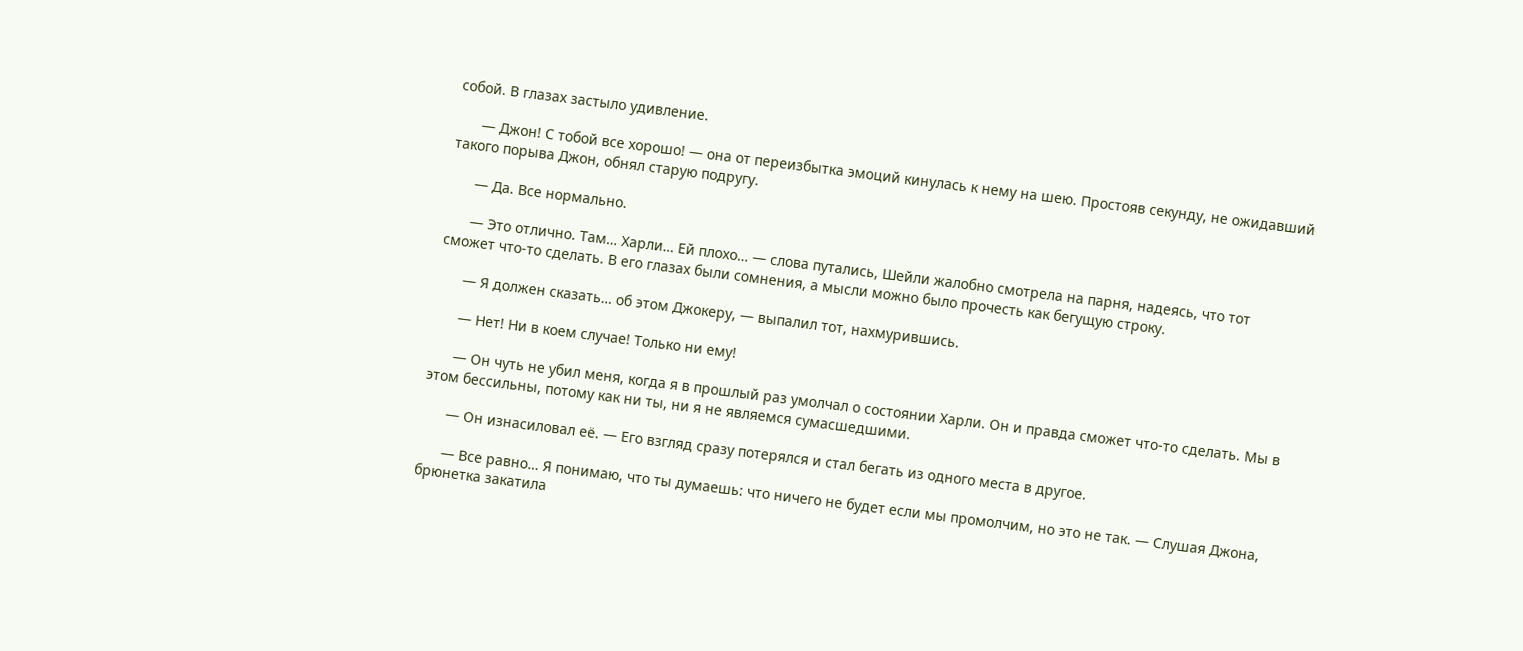собой. В глазах застыло удивление.

      — Джон! С тобой все хорошо! — она от переизбытка эмоций кинулась к нему на шею. Простояв секунду, не ожидавший такого порыва Джон, обнял старую подругу.

      — Да. Все нормально.

      — Это отлично. Там… Харли… Ей плохо… — слова путались, Шейли жалобно смотрела на парня, надеясь, что тот сможет что-то сделать. В его глазах были сомнения, а мысли можно было прочесть как бегущую строку.

      — Я должен сказать… об этом Джокеру, — выпалил тот, нахмурившись.

      — Нет! Ни в коем случае! Только ни ему!

      — Он чуть не убил меня, когда я в прошлый раз умолчал о состоянии Харли. Он и правда сможет что-то сделать. Мы в этом бессильны, потому как ни ты, ни я не являемся сумасшедшими.

      — Он изнасиловал её. — Его взгляд сразу потерялся и стал бегать из одного места в другое.

      — Все равно… Я понимаю, что ты думаешь: что ничего не будет если мы промолчим, но это не так. — Слушая Джона, брюнетка закатила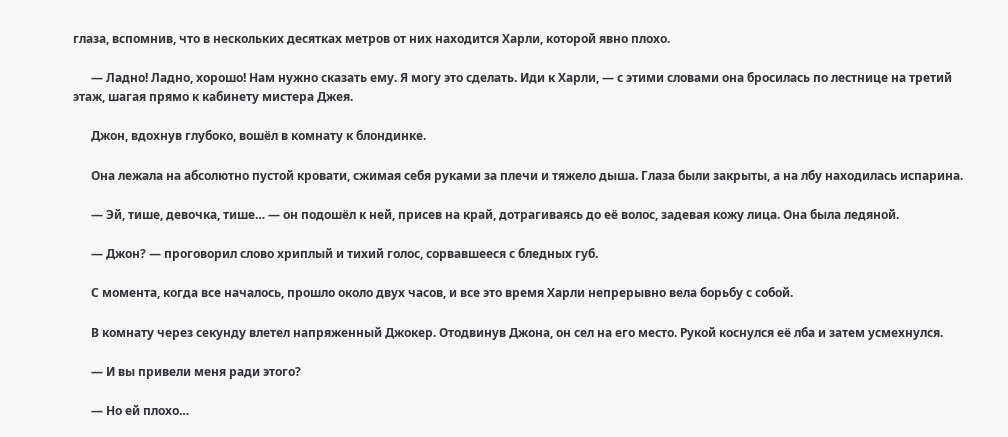глаза, вспомнив, что в нескольких десятках метров от них находится Харли, которой явно плохо.

      — Ладно! Ладно, хорошо! Нам нужно сказать ему. Я могу это сделать. Иди к Харли, — с этими словами она бросилась по лестнице на третий этаж, шагая прямо к кабинету мистера Джея.

      Джон, вдохнув глубоко, вошёл в комнату к блондинке.

      Она лежала на абсолютно пустой кровати, сжимая себя руками за плечи и тяжело дыша. Глаза были закрыты, а на лбу находилась испарина.

      — Эй, тише, девочка, тише… — он подошёл к ней, присев на край, дотрагиваясь до её волос, задевая кожу лица. Она была ледяной.

      — Джон? — проговорил слово хриплый и тихий голос, сорвавшееся с бледных губ.

      С момента, когда все началось, прошло около двух часов, и все это время Харли непрерывно вела борьбу с собой.

      В комнату через секунду влетел напряженный Джокер. Отодвинув Джона, он сел на его место. Рукой коснулся её лба и затем усмехнулся.

      — И вы привели меня ради этого?

      — Но ей плохо…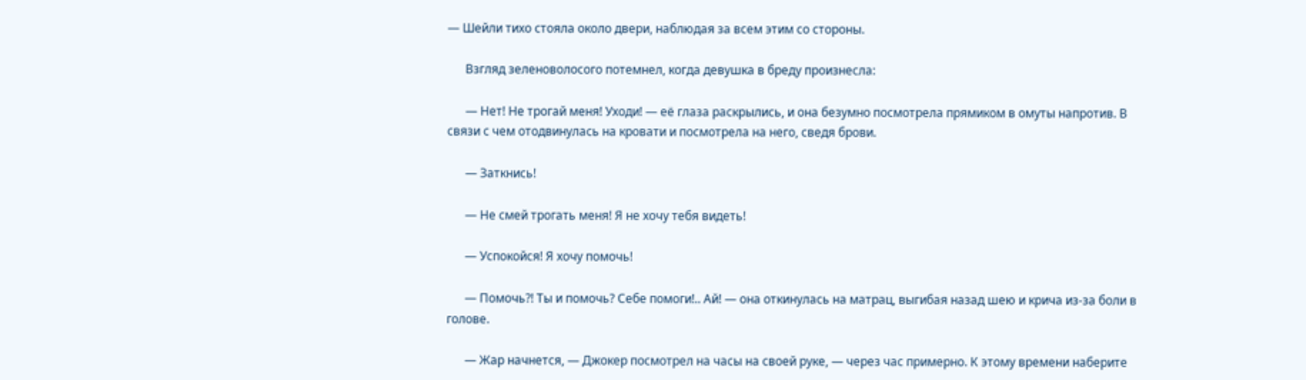— Шейли тихо стояла около двери, наблюдая за всем этим со стороны.

      Взгляд зеленоволосого потемнел, когда девушка в бреду произнесла:

      — Нет! Не трогай меня! Уходи! — её глаза раскрылись, и она безумно посмотрела прямиком в омуты напротив. В связи с чем отодвинулась на кровати и посмотрела на него, сведя брови.

      — Заткнись!

      — Не смей трогать меня! Я не хочу тебя видеть!

      — Успокойся! Я хочу помочь!

      — Помочь?! Ты и помочь? Себе помоги!.. Ай! — она откинулась на матрац, выгибая назад шею и крича из-за боли в голове.

      — Жар начнется, — Джокер посмотрел на часы на своей руке, — через час примерно. К этому времени наберите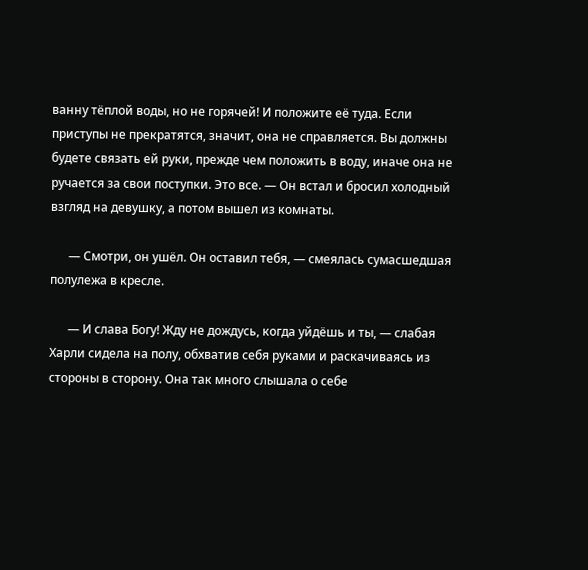ванну тёплой воды, но не горячей! И положите её туда. Если приступы не прекратятся, значит, она не справляется. Вы должны будете связать ей руки, прежде чем положить в воду, иначе она не ручается за свои поступки. Это все. — Он встал и бросил холодный взгляд на девушку, а потом вышел из комнаты.

      — Смотри, он ушёл. Он оставил тебя, — смеялась сумасшедшая полулежа в кресле.

      — И слава Богу! Жду не дождусь, когда уйдёшь и ты, — слабая Харли сидела на полу, обхватив себя руками и раскачиваясь из стороны в сторону. Она так много слышала о себе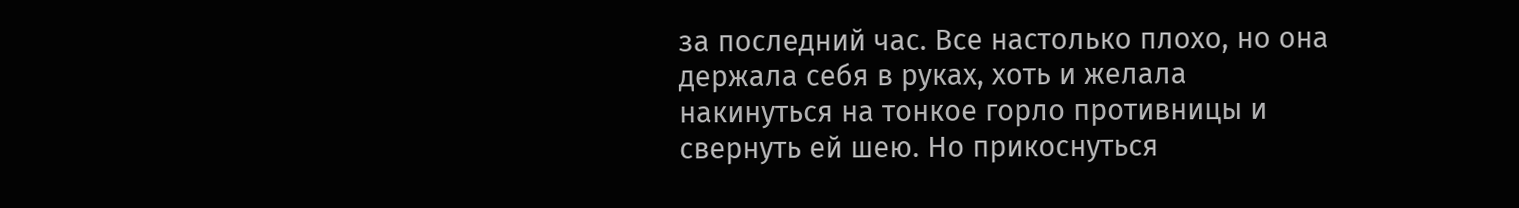за последний час. Все настолько плохо, но она держала себя в руках, хоть и желала накинуться на тонкое горло противницы и свернуть ей шею. Но прикоснуться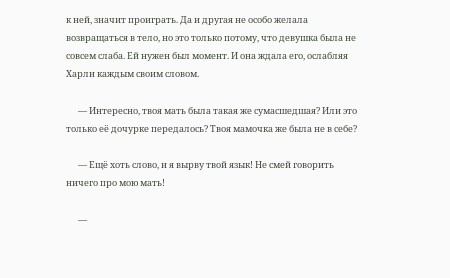к ней, значит проиграть. Да и другая не особо желала возвращаться в тело, но это только потому, что девушка была не совсем слаба. Ей нужен был момент. И она ждала его, ослабляя Харли каждым своим словом.

      — Интересно, твоя мать была такая же сумасшедшая? Или это только её дочурке передалось? Твоя мамочка же была не в себе?

      — Ещё хоть слово, и я вырву твой язык! Не смей говорить ничего про мою мать!

      —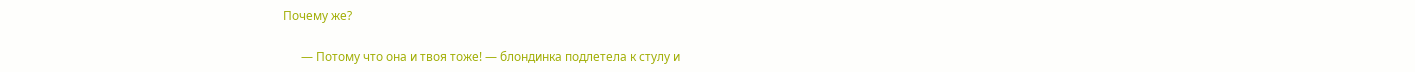Почему же?

      — Потому что она и твоя тоже! — блондинка подлетела к стулу и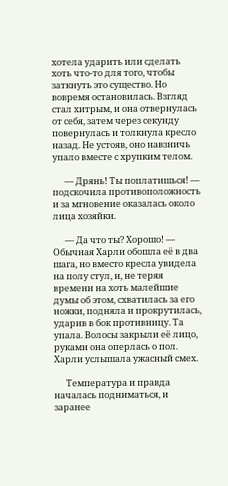хотела ударить или сделать хоть что-то для того, чтобы заткнуть это существо. Но вовремя остановилась. Взгляд стал хитрым, и она отвернулась от себя, затем через секунду повернулась и толкнула кресло назад. Не устояв, оно навзничь упало вместе с хрупким телом.

      — Дрянь! Ты поплатишься! — подскочила противоположность и за мгновение оказалась около лица хозяйки.

      — Да что ты? Хорошо! — Обычная Харли обошла её в два шага, но вместо кресла увидела на полу стул, и, не теряя времени на хоть малейшие думы об этом, схватилась за его ножки, подняла и прокрутилась, ударив в бок противницу. Та упала. Волосы закрыли её лицо, руками она оперлась о пол. Харли услышала ужасный смех.

      Температура и правда началась подниматься, и заранее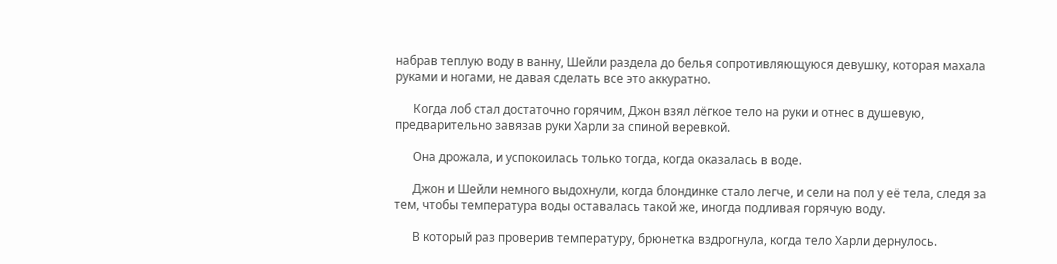набрав теплую воду в ванну, Шейли раздела до белья сопротивляющуюся девушку, которая махала руками и ногами, не давая сделать все это аккуратно.

      Когда лоб стал достаточно горячим, Джон взял лёгкое тело на руки и отнес в душевую, предварительно завязав руки Харли за спиной веревкой.

      Она дрожала, и успокоилась только тогда, когда оказалась в воде.

      Джон и Шейли немного выдохнули, когда блондинке стало легче, и сели на пол у её тела, следя за тем, чтобы температура воды оставалась такой же, иногда подливая горячую воду.

      В который раз проверив температуру, брюнетка вздрогнула, когда тело Харли дернулось.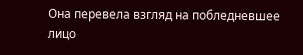Она перевела взгляд на побледневшее лицо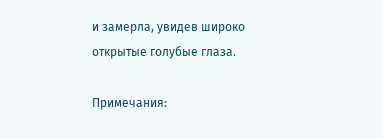и замерла, увидев широко открытые голубые глаза.

Примечания: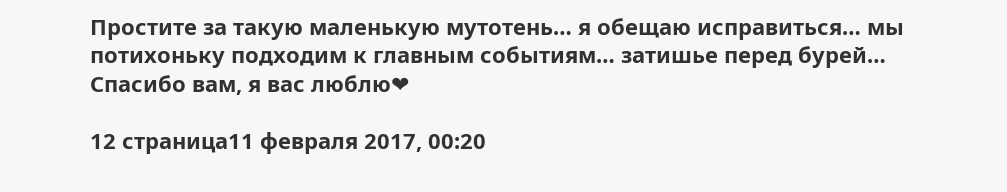Простите за такую маленькую мутотень… я обещаю исправиться… мы потихоньку подходим к главным событиям… затишье перед бурей…
Спасибо вам, я вас люблю❤

12 страница11 февраля 2017, 00:20